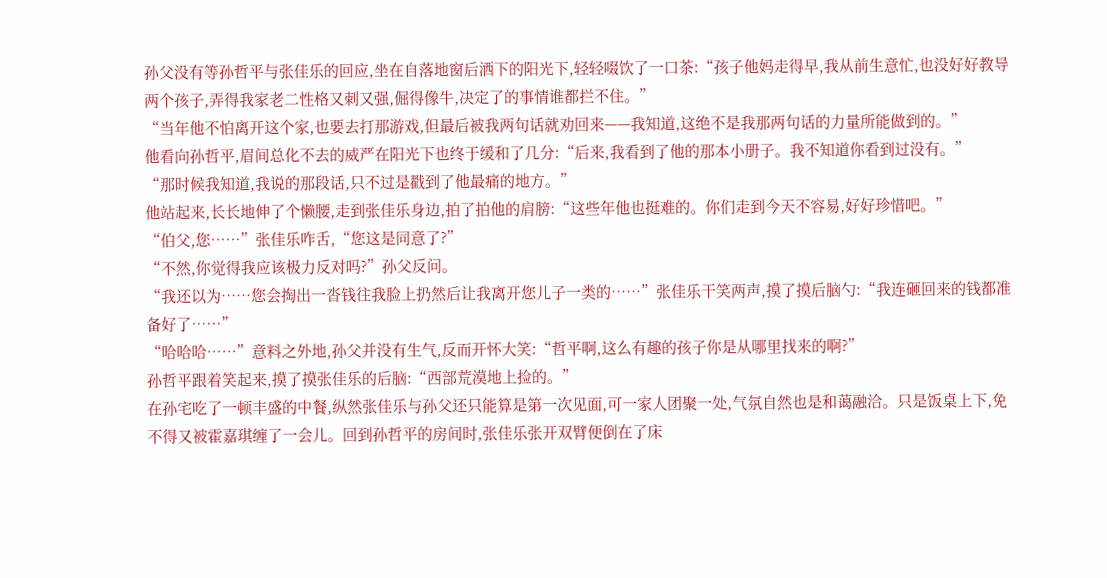孙父没有等孙哲平与张佳乐的回应,坐在自落地窗后洒下的阳光下,轻轻啜饮了一口茶:“孩子他妈走得早,我从前生意忙,也没好好教导两个孩子,弄得我家老二性格又刺又强,倔得像牛,决定了的事情谁都拦不住。”
“当年他不怕离开这个家,也要去打那游戏,但最后被我两句话就劝回来——我知道,这绝不是我那两句话的力量所能做到的。”
他看向孙哲平,眉间总化不去的威严在阳光下也终于缓和了几分:“后来,我看到了他的那本小册子。我不知道你看到过没有。”
“那时候我知道,我说的那段话,只不过是戳到了他最痛的地方。”
他站起来,长长地伸了个懒腰,走到张佳乐身边,拍了拍他的肩膀:“这些年他也挺难的。你们走到今天不容易,好好珍惜吧。”
“伯父,您……”张佳乐咋舌,“您这是同意了?”
“不然,你觉得我应该极力反对吗?”孙父反问。
“我还以为……您会掏出一沓钱往我脸上扔然后让我离开您儿子一类的……”张佳乐干笑两声,摸了摸后脑勺:“我连砸回来的钱都准备好了……”
“哈哈哈……”意料之外地,孙父并没有生气,反而开怀大笑:“哲平啊,这么有趣的孩子你是从哪里找来的啊?”
孙哲平跟着笑起来,摸了摸张佳乐的后脑:“西部荒漠地上捡的。”
在孙宅吃了一顿丰盛的中餐,纵然张佳乐与孙父还只能算是第一次见面,可一家人团聚一处,气氛自然也是和蔼融洽。只是饭桌上下,免不得又被霍嘉琪缠了一会儿。回到孙哲平的房间时,张佳乐张开双臂便倒在了床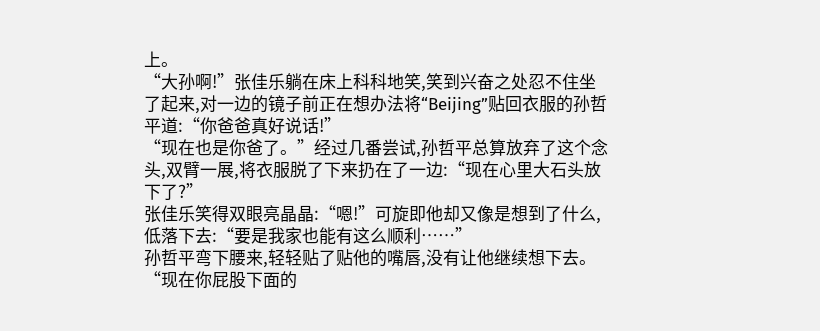上。
“大孙啊!”张佳乐躺在床上科科地笑,笑到兴奋之处忍不住坐了起来,对一边的镜子前正在想办法将“Beijing”贴回衣服的孙哲平道:“你爸爸真好说话!”
“现在也是你爸了。”经过几番尝试,孙哲平总算放弃了这个念头,双臂一展,将衣服脱了下来扔在了一边:“现在心里大石头放下了?”
张佳乐笑得双眼亮晶晶:“嗯!”可旋即他却又像是想到了什么,低落下去:“要是我家也能有这么顺利……”
孙哲平弯下腰来,轻轻贴了贴他的嘴唇,没有让他继续想下去。
“现在你屁股下面的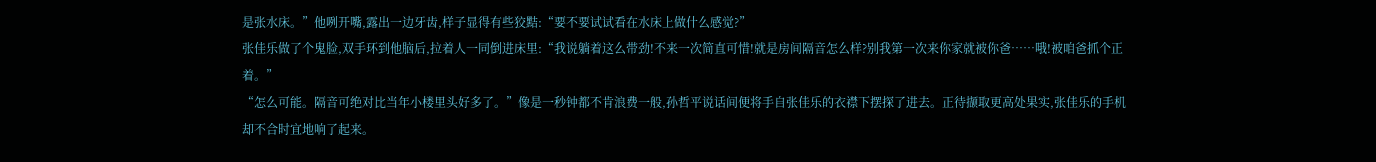是张水床。”他咧开嘴,露出一边牙齿,样子显得有些狡黠:“要不要试试看在水床上做什么感觉?”
张佳乐做了个鬼脸,双手环到他脑后,拉着人一同倒进床里:“我说躺着这么带劲!不来一次简直可惜!就是房间隔音怎么样?别我第一次来你家就被你爸……哦!被咱爸抓个正着。”
“怎么可能。隔音可绝对比当年小楼里头好多了。”像是一秒钟都不肯浪费一般,孙哲平说话间便将手自张佳乐的衣襟下摆探了进去。正待撷取更高处果实,张佳乐的手机却不合时宜地响了起来。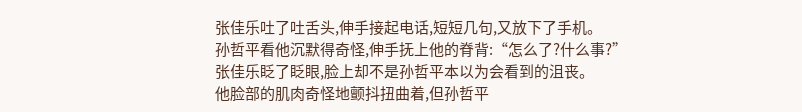张佳乐吐了吐舌头,伸手接起电话,短短几句,又放下了手机。
孙哲平看他沉默得奇怪,伸手抚上他的脊背:“怎么了?什么事?”
张佳乐眨了眨眼,脸上却不是孙哲平本以为会看到的沮丧。
他脸部的肌肉奇怪地颤抖扭曲着,但孙哲平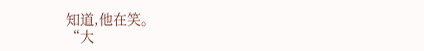知道,他在笑。
“大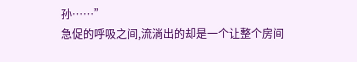孙……”
急促的呼吸之间,流淌出的却是一个让整个房间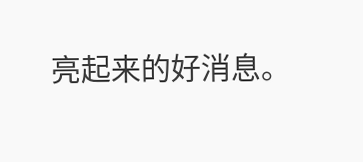亮起来的好消息。